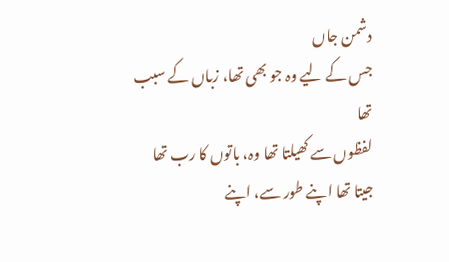دشمن جاں
جس کے لیے وہ جو بھی تھا، زباں کے سبب تھا
لفظوں سے کھیلتا تھا وہ، باتوں کا رب تھا
جیتا تھا اپنے طور سے، اپنے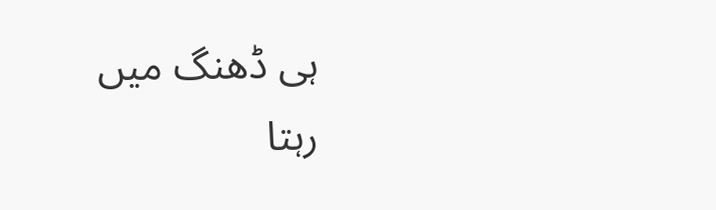ہی ڈھنگ میں
رہتا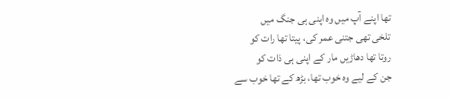تھا اپنے آپ میں وہ اپنی ہی جنگ میں
تلخی تھی جتنی عمر کی، پیتا تھا رات کو
روتا تھا دھاڑیں مار کے اپنی ہی ذات کو
جن کے لیے وہ خوب تھا، بڑھ کے تھا خوب سے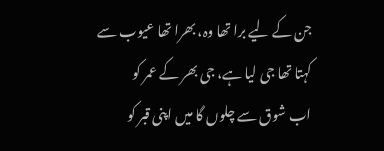جن کے لیے برا تھا وہ، بھرا تھا عیوب سے
کہتا تھا جی لیا ہے، جی بھر کے عمر کو
اب شوق سے چلوں گا میں اپنی قبر کو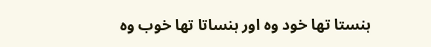ہنستا تھا خود وہ اور ہنساتا تھا خوب وہ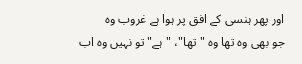اور پھر ہنسی کے افق پر ہوا ہے غروب وہ
جو بھی وہ تھا وہ "تھا"، "ہے" تو نہیں وہ اب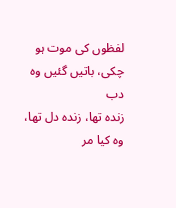لفظوں کی موت ہو چکی، باتیں گئیں وہ دب
زندہ تھا، زندہ دل تھا، وہ کیا مر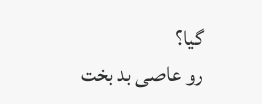گیا؟
رو عاصی بد بخت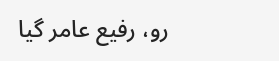رو، رفیع عامر گیا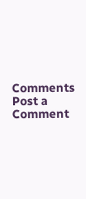Comments
Post a Comment